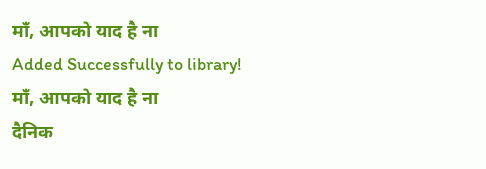माँ, आपको याद है ना
Added Successfully to library!
माँ, आपको याद है ना
दैनिक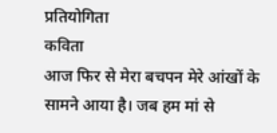प्रतियोगिता
कविता
आज फिर से मेरा बचपन मेरे आंखों के सामने आया है। जब हम मां से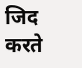जिद करते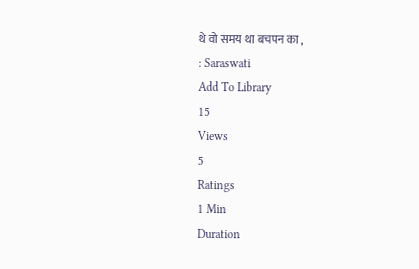थे वो समय था बचपन का ,
: Saraswati
Add To Library
15
Views
5
Ratings
1 Min
Duration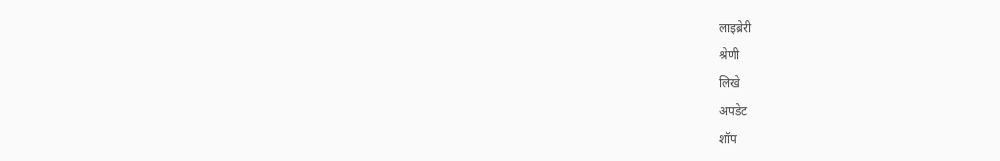लाइब्रेरी
श्रेणी
लिखे
अपडेट
शॉप